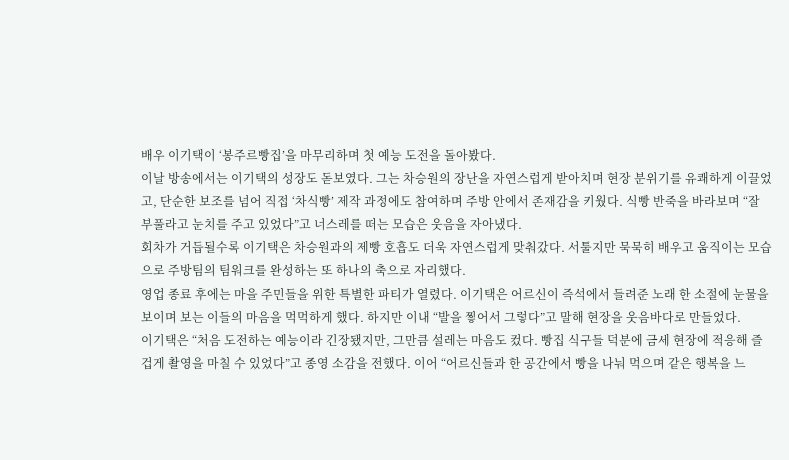배우 이기택이 ‘봉주르빵집’을 마무리하며 첫 예능 도전을 돌아봤다.
이날 방송에서는 이기택의 성장도 돋보였다. 그는 차승원의 장난을 자연스럽게 받아치며 현장 분위기를 유쾌하게 이끌었고, 단순한 보조를 넘어 직접 ‘차식빵’ 제작 과정에도 참여하며 주방 안에서 존재감을 키웠다. 식빵 반죽을 바라보며 “잘 부풀라고 눈치를 주고 있었다”고 너스레를 떠는 모습은 웃음을 자아냈다.
회차가 거듭될수록 이기택은 차승원과의 제빵 호흡도 더욱 자연스럽게 맞춰갔다. 서툴지만 묵묵히 배우고 움직이는 모습으로 주방팀의 팀워크를 완성하는 또 하나의 축으로 자리했다.
영업 종료 후에는 마을 주민들을 위한 특별한 파티가 열렸다. 이기택은 어르신이 즉석에서 들려준 노래 한 소절에 눈물을 보이며 보는 이들의 마음을 먹먹하게 했다. 하지만 이내 “발을 찧어서 그렇다”고 말해 현장을 웃음바다로 만들었다.
이기택은 “처음 도전하는 예능이라 긴장됐지만, 그만큼 설레는 마음도 컸다. 빵집 식구들 덕분에 금세 현장에 적응해 즐겁게 촬영을 마칠 수 있었다”고 종영 소감을 전했다. 이어 “어르신들과 한 공간에서 빵을 나눠 먹으며 같은 행복을 느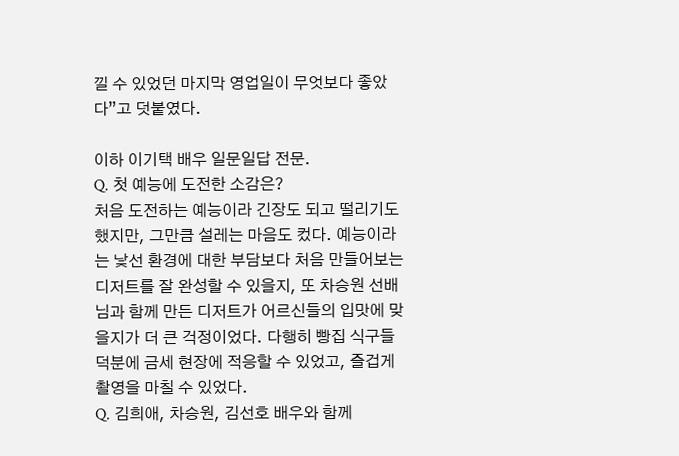낄 수 있었던 마지막 영업일이 무엇보다 좋았다”고 덧붙였다.

이하 이기택 배우 일문일답 전문.
Q. 첫 예능에 도전한 소감은?
처음 도전하는 예능이라 긴장도 되고 떨리기도 했지만, 그만큼 설레는 마음도 컸다. 예능이라는 낯선 환경에 대한 부담보다 처음 만들어보는 디저트를 잘 완성할 수 있을지, 또 차승원 선배님과 함께 만든 디저트가 어르신들의 입맛에 맞을지가 더 큰 걱정이었다. 다행히 빵집 식구들 덕분에 금세 현장에 적응할 수 있었고, 즐겁게 촬영을 마칠 수 있었다.
Q. 김희애, 차승원, 김선호 배우와 함께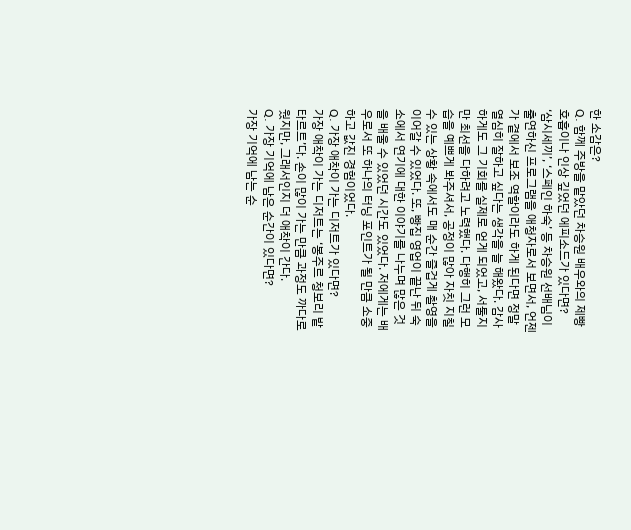한 소감은?
Q. 함께 주방을 맡았던 차승원 배우와의 제빵 호흡이나 인상 깊었던 에피소드가 있다면?
‘삼시세끼’, ‘스페인 하숙’ 등 차승원 선배님이 출연하신 프로그램을 애청자로서 보면서, 언젠가 곁에서 보조 역할이라도 하게 된다면 정말 열심히 잘하고 싶다는 생각을 늘 해왔다. 감사하게도 그 기회를 실제로 얻게 되었고, 서툴지만 최선을 다하려고 노력했다. 다행히 그런 모습을 예쁘게 봐주셔서, 공정이 많아 자칫 지칠 수 있는 상황 속에서도 매 순간 즐겁게 촬영을 이어갈 수 있었다. 또, 빵집 영업이 끝난 뒤 숙소에서 연기에 대한 이야기를 나누며 많은 것을 배울 수 있었던 시간도 있었다. 저에게는 배우로서 또 하나의 터닝 포인트가 될 만큼 소중하고 값진 경험이었다.
Q. 가장 애착이 가는 디저트가 있다면?
가장 애착이 가는 디저트는 ‘봉주르 청보리 밭 타르트’다. 손이 많이 가는 만큼 과정도 까다로웠지만, 그래서인지 더 애착이 간다.
Q. 가장 기억에 남은 순간이 있다면?
가장 기억에 남는 순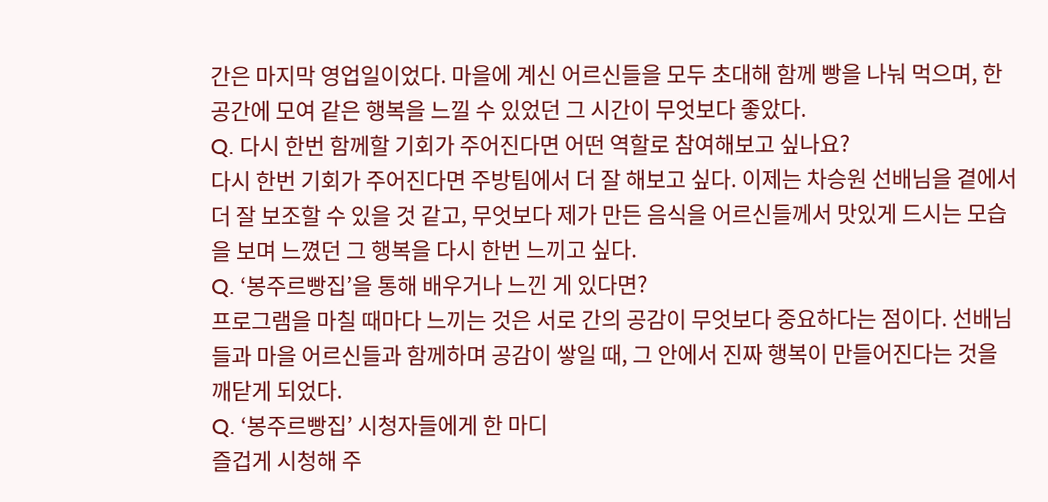간은 마지막 영업일이었다. 마을에 계신 어르신들을 모두 초대해 함께 빵을 나눠 먹으며, 한 공간에 모여 같은 행복을 느낄 수 있었던 그 시간이 무엇보다 좋았다.
Q. 다시 한번 함께할 기회가 주어진다면 어떤 역할로 참여해보고 싶나요?
다시 한번 기회가 주어진다면 주방팀에서 더 잘 해보고 싶다. 이제는 차승원 선배님을 곁에서 더 잘 보조할 수 있을 것 같고, 무엇보다 제가 만든 음식을 어르신들께서 맛있게 드시는 모습을 보며 느꼈던 그 행복을 다시 한번 느끼고 싶다.
Q. ‘봉주르빵집’을 통해 배우거나 느낀 게 있다면?
프로그램을 마칠 때마다 느끼는 것은 서로 간의 공감이 무엇보다 중요하다는 점이다. 선배님들과 마을 어르신들과 함께하며 공감이 쌓일 때, 그 안에서 진짜 행복이 만들어진다는 것을 깨닫게 되었다.
Q. ‘봉주르빵집’ 시청자들에게 한 마디
즐겁게 시청해 주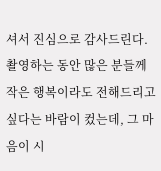셔서 진심으로 감사드린다. 촬영하는 동안 많은 분들께 작은 행복이라도 전해드리고 싶다는 바람이 컸는데, 그 마음이 시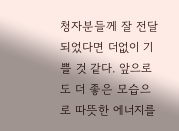청자분들께 잘 전달되었다면 더없이 기쁠 것 같다. 앞으로도 더 좋은 모습으로 따뜻한 에너지를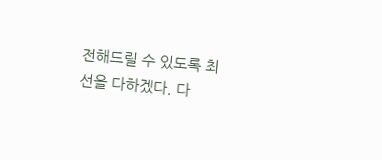전해드릴 수 있도록 최선을 다하겠다. 다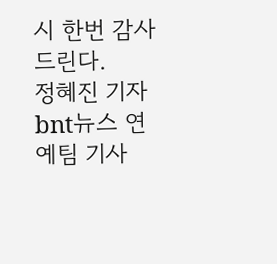시 한번 감사드린다.
정혜진 기자
bnt뉴스 연예팀 기사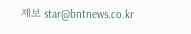제보 star@bntnews.co.kr